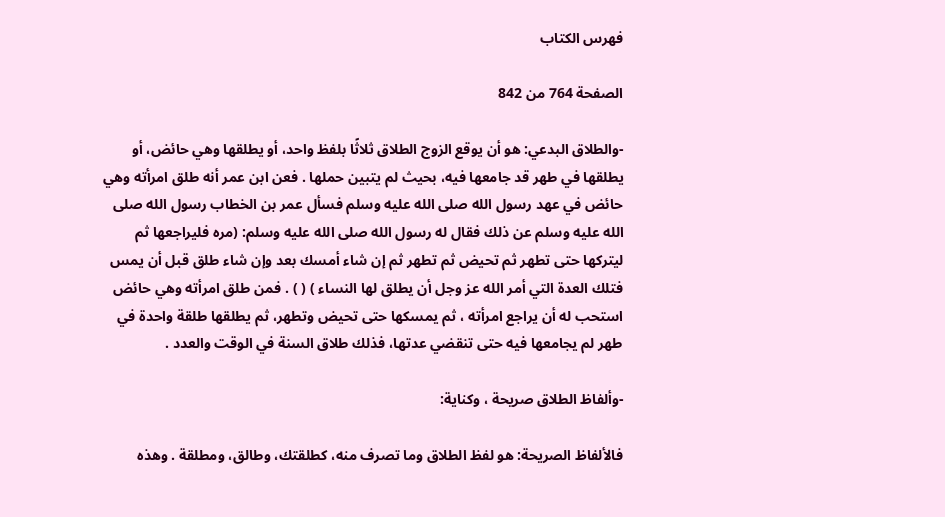فهرس الكتاب

الصفحة 764 من 842

-والطلاق البدعي: هو أن يوقع الزوج الطلاق ثلاثًا بلفظ واحد، أو يطلقها وهي حائض، أو يطلقها في طهر قد جامعها فيه، بحيث لم يتبين حملها . فعن ابن عمر أنه طلق امرأته وهي حائض في عهد رسول الله صلى الله عليه وسلم فسأل عمر بن الخطاب رسول الله صلى الله عليه وسلم عن ذلك فقال له رسول الله صلى الله عليه وسلم: (مره فليراجعها ثم ليتركها حتى تطهر ثم تحيض ثم تطهر ثم إن شاء أمسك بعد وإن شاء طلق قبل أن يمس فتلك العدة التي أمر الله عز وجل أن يطلق لها النساء ) ( ) . فمن طلق امرأته وهي حائض استحب له أن يراجع امرأته ، ثم يمسكها حتى تحيض وتطهر، ثم يطلقها طلقة واحدة في طهر لم يجامعها فيه حتى تنقضي عدتها، فذلك طلاق السنة في الوقت والعدد .

-وألفاظ الطلاق صريحة ، وكناية:

فالألفاظ الصريحة: هو لفظ الطلاق وما تصرف منه، كطلقتك، وطالق، ومطلقة . وهذه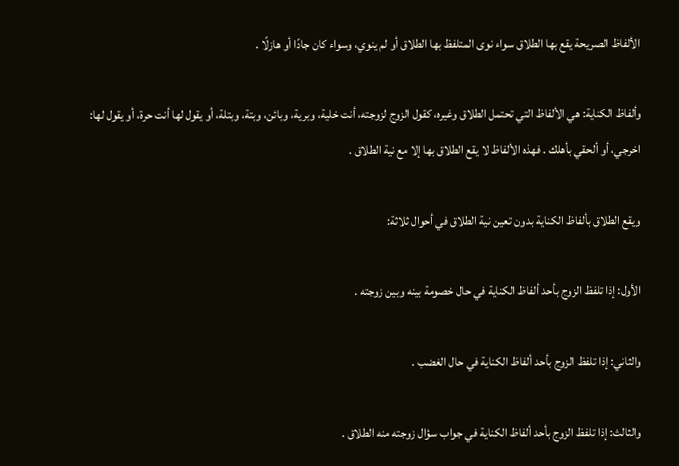الألفاظ الصريحة يقع بها الطلاق سواء نوى المتلفظ بها الطلاق أو لم ينوي، وسواء كان جادًا أو هازلًا .

وألفاظ الكناية: هي الألفاظ التي تحتمل الطلاق وغيره، كقول الزوج لزوجته، أنت خلية، وبرية، وبائن، وبتة، وبتلة، أو يقول لها أنت حرة، أو يقول لها: اخرجي، أو ألحقي بأهلك . فهذه الألفاظ لا يقع الطلاق بها إلا مع نية الطلاق .

ويقع الطلاق بألفاظ الكناية بدون تعين نية الطلاق في أحوال ثلاثة:

الأول: إذا تلفظ الزوج بأحد ألفاظ الكناية في حال خصومة بينه وبين زوجته .

والثاني: إذا تلفظ الزوج بأحد ألفاظ الكناية في حال الغضب .

والثالث: إذا تلفظ الزوج بأحد ألفاظ الكناية في جواب سؤال زوجته منه الطلاق .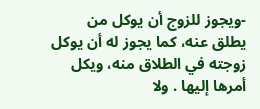-ويجوز للزوج أن يوكل من يطلق عنه، كما يجوز له أن يوكل زوجته في الطلاق منه، ويكل أمرها إليها . ولا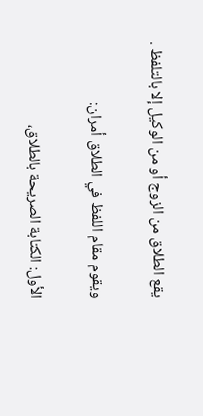يقع الطلاق من الزوج أو من الوكيل إلا بالتلفظ .

ويقوم مقام اللفظ في الطلاق أمران:

الأول: الكتابة الصريحة بالطلاق،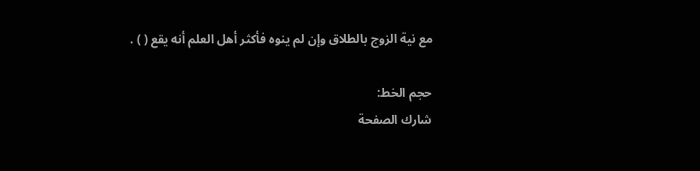مع نية الزوج بالطلاق وإن لم ينوه فأكثر أهل العلم أنه يقع ( ) .

حجم الخط:
شارك الصفحة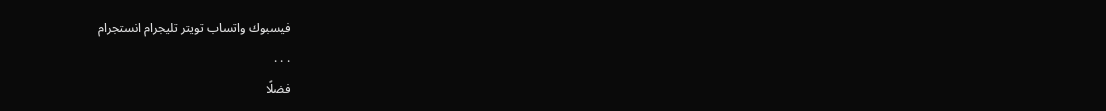فيسبوك واتساب تويتر تليجرام انستجرام
. . .
فضلًا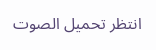انتظر تحميل الصوت